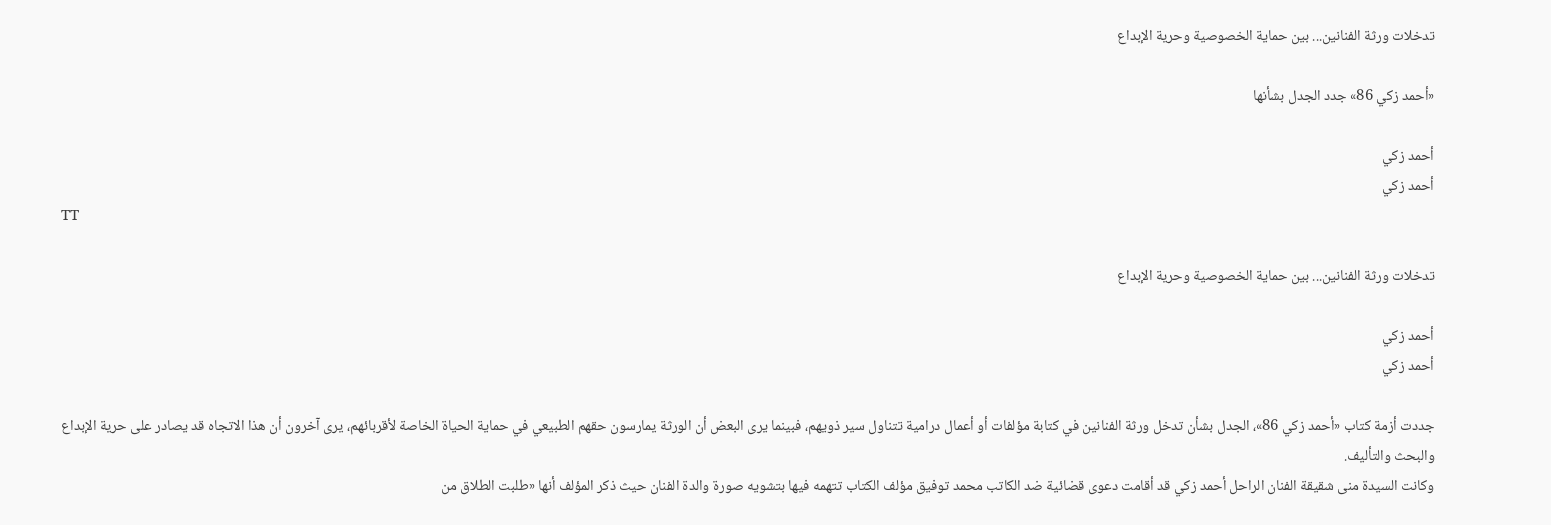تدخلات ورثة الفنانين... بين حماية الخصوصية وحرية الإبداع

«أحمد زكي 86» جدد الجدل بشأنها

أحمد زكي
أحمد زكي
TT

تدخلات ورثة الفنانين... بين حماية الخصوصية وحرية الإبداع

أحمد زكي
أحمد زكي

جددت أزمة كتاب «أحمد زكي 86»، الجدل بشأن تدخل ورثة الفنانين في كتابة مؤلفات أو أعمال درامية تتناول سير ذويهم، فبينما يرى البعض أن الورثة يمارسون حقهم الطبيعي في حماية الحياة الخاصة لأقربائهم، يرى آخرون أن هذا الاتجاه قد يصادر على حرية الإبداع والبحث والتأليف.
وكانت السيدة منى شقيقة الفنان الراحل أحمد زكي قد أقامت دعوى قضائية ضد الكاتب محمد توفيق مؤلف الكتاب تتهمه فيها بتشويه صورة والدة الفنان حيث ذكر المؤلف أنها «طلبت الطلاق من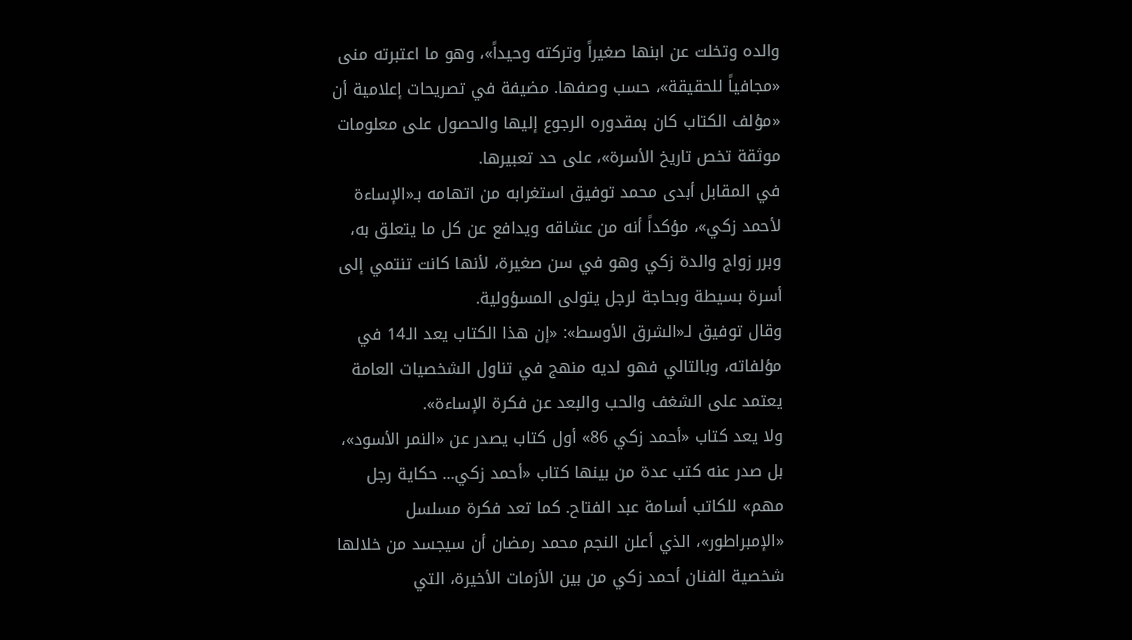والده وتخلت عن ابنها صغيراً وتركته وحيداً»، وهو ما اعتبرته منى «مجافياً للحقيقة»، حسب وصفها. مضيفة في تصريحات إعلامية أن «مؤلف الكتاب كان بمقدوره الرجوع إليها والحصول على معلومات موثقة تخص تاريخ الأسرة»، على حد تعبيرها.
في المقابل أبدى محمد توفيق استغرابه من اتهامه بـ«الإساءة لأحمد زكي»، مؤكداً أنه من عشاقه ويدافع عن كل ما يتعلق به، وبرر زواج والدة زكي وهو في سن صغيرة، لأنها كانت تنتمي إلى أسرة بسيطة وبحاجة لرجل يتولى المسؤولية.
وقال توفيق لـ«الشرق الأوسط»: «إن هذا الكتاب يعد الـ14 في مؤلفاته، وبالتالي فهو لديه منهج في تناول الشخصيات العامة يعتمد على الشغف والحب والبعد عن فكرة الإساءة».
ولا يعد كتاب «أحمد زكي 86» أول كتاب يصدر عن «النمر الأسود»، بل صدر عنه كتب عدة من بينها كتاب «أحمد زكي... حكاية رجل مهم» للكاتب أسامة عبد الفتاح. كما تعد فكرة مسلسل «الإمبراطور»، الذي أعلن النجم محمد رمضان أن سيجسد من خلالها شخصية الفنان أحمد زكي من بين الأزمات الأخيرة، التي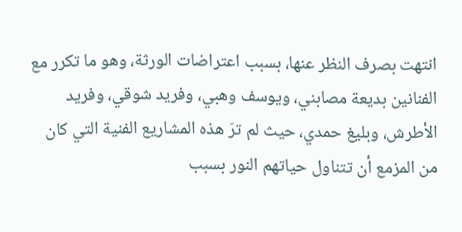انتهت بصرف النظر عنها، بسبب اعتراضات الورثة، وهو ما تكرر مع الفنانين بديعة مصابني، ويوسف وهبي، وفريد شوقي، وفريد الأطرش، وبليغ حمدي، حيث لم ترَ هذه المشاريع الفنية التي كان من المزمع أن تتناول حياتهم النور بسبب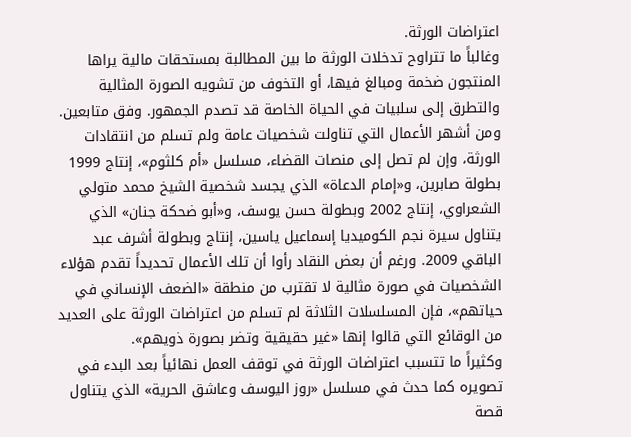اعتراضات الورثة.
وغالباً ما تتراوح تدخلات الورثة ما بين المطالبة بمستحقات مالية يراها المنتجون ضخمة ومبالغ فيها، أو التخوف من تشويه الصورة المثالية والتطرق إلى سلبيات في الحياة الخاصة قد تصدم الجمهور. وفق متابعين.
ومن أشهر الأعمال التي تناولت شخصيات عامة ولم تسلم من انتقادات الورثة، وإن لم تصل إلى منصات القضاء، مسلسل «أم كلثوم»، إنتاج 1999 بطولة صابرين، و«إمام الدعاة» الذي يجسد شخصية الشيخ محمد متولي الشعراوي، إنتاج 2002 وبطولة حسن يوسف، و«أبو ضحكة جنان» الذي يتناول سيرة نجم الكوميديا إسماعيل ياسين، إنتاج وبطولة أشرف عبد الباقي 2009. ورغم أن بعض النقاد رأوا أن تلك الأعمال تحديداً تقدم هؤلاء الشخصيات في صورة مثالية لا تقترب من منطقة «الضعف الإنساني في حياتهم»، فإن المسلسلات الثلاثة لم تسلم من اعتراضات الورثة على العديد من الوقائع التي قالوا إنها «غير حقيقية وتضر بصورة ذويهم».
وكثيراً ما تتسبب اعتراضات الورثة في توقف العمل نهائياً بعد البدء في تصويره كما حدث في مسلسل «روز اليوسف وعاشق الحرية» الذي يتناول قصة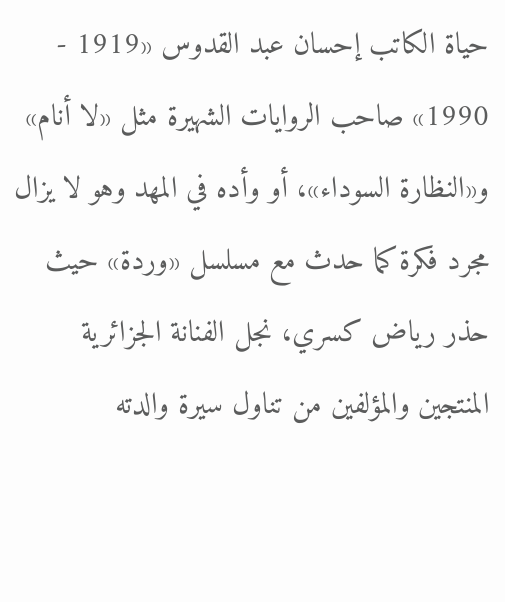حياة الكاتب إحسان عبد القدوس «1919 - 1990» صاحب الروايات الشهيرة مثل «لا أنام» و«النظارة السوداء»، أو وأده في المهد وهو لا يزال مجرد فكرة كما حدث مع مسلسل «وردة» حيث حذر رياض كسري، نجل الفنانة الجزائرية المنتجين والمؤلفين من تناول سيرة والدته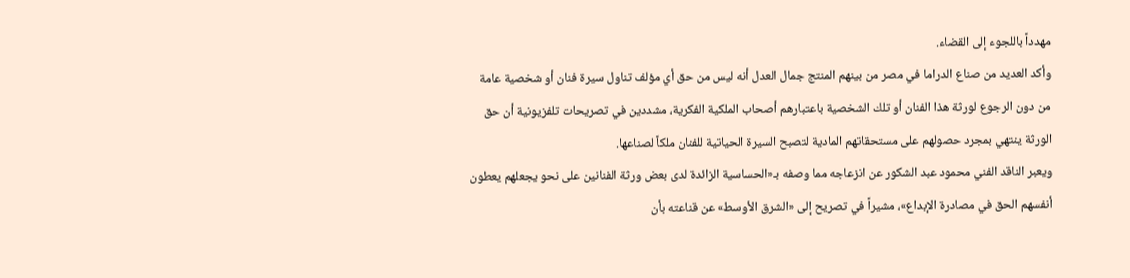مهدداً باللجوء إلى القضاء.
وأكد العديد من صناع الدراما في مصر من بينهم المنتج جمال العدل أنه ليس من حق أي مؤلف تناول سيرة فنان أو شخصية عامة من دون الرجوع لورثة هذا الفنان أو تلك الشخصية باعتبارهم أصحاب الملكية الفكرية، مشددين في تصريحات تلفزيونية أن حق الورثة ينتهي بمجرد حصولهم على مستحقاتهم المادية لتصبح السيرة الحياتية للفنان ملكاً لصناعها.
ويعبر الناقد الفني محمود عبد الشكور عن انزعاجه مما وصفه بـ«الحساسية الزائدة لدى بعض ورثة الفنانين على نحو يجعلهم يعطون أنفسهم الحق في مصادرة الإبداع»، مشيراً في تصريح إلى «الشرق الأوسط» عن قناعته بأن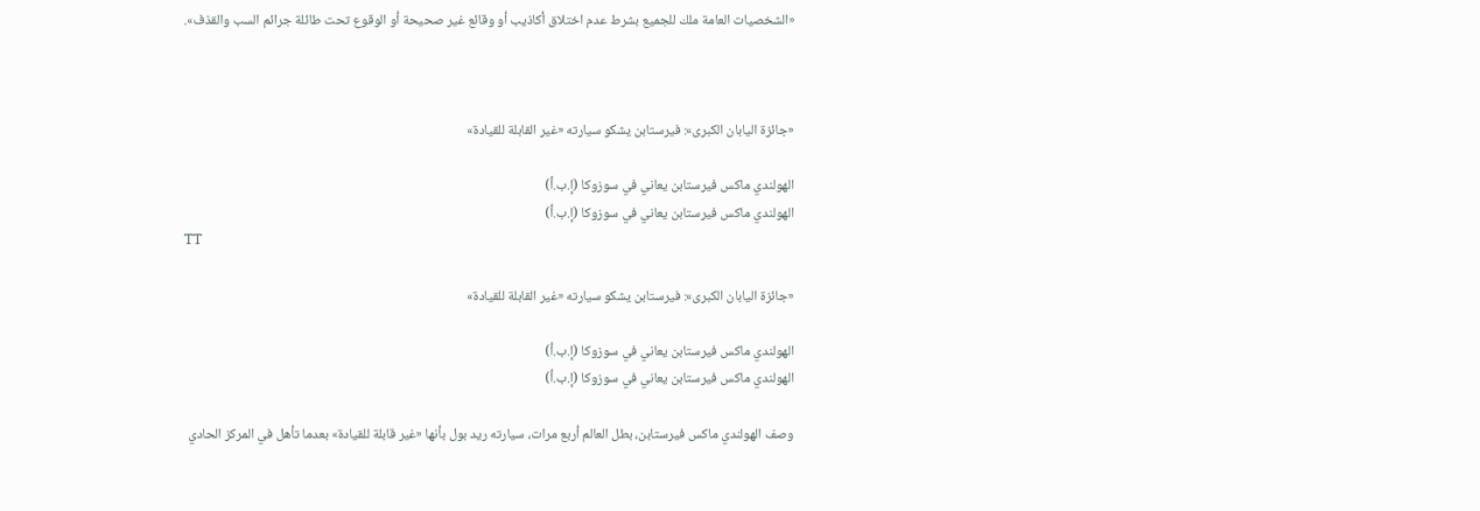«الشخصيات العامة ملك للجميع بشرط عدم اختلاق أكاذيب أو وقائع غير صحيحة أو الوقوع تحت طائلة جرائم السب والقذف».



«جائزة اليابان الكبرى»: فيرستابن يشكو سيارته «غير القابلة للقيادة»

الهولندي ماكس فيرستابن يعاني في سوزوكا (إ.ب.أ)
الهولندي ماكس فيرستابن يعاني في سوزوكا (إ.ب.أ)
TT

«جائزة اليابان الكبرى»: فيرستابن يشكو سيارته «غير القابلة للقيادة»

الهولندي ماكس فيرستابن يعاني في سوزوكا (إ.ب.أ)
الهولندي ماكس فيرستابن يعاني في سوزوكا (إ.ب.أ)

وصف الهولندي ماكس فيرستابن، بطل العالم أربع مرات، سيارته ريد بول بأنها «غير قابلة للقيادة» بعدما تأهل في المركز الحادي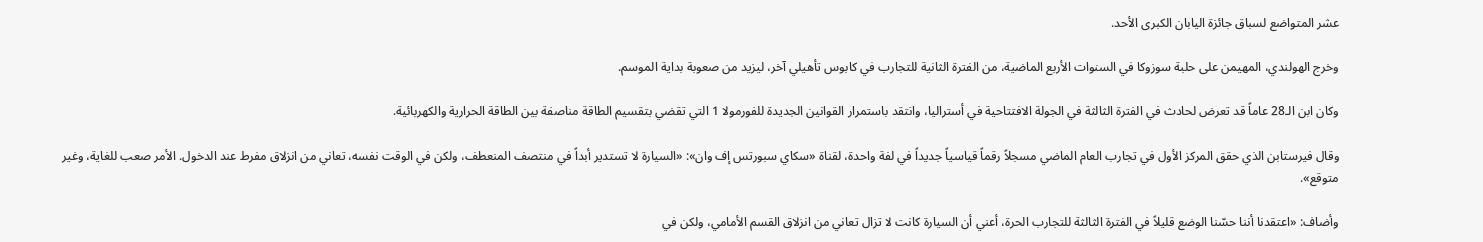عشر المتواضع لسباق جائزة اليابان الكبرى الأحد.

وخرج الهولندي، المهيمن على حلبة سوزوكا في السنوات الأربع الماضية، من الفترة الثانية للتجارب في كابوس تأهيلي آخر، ليزيد من صعوبة بداية الموسم.

وكان ابن الـ28 عاماً قد تعرض لحادث في الفترة الثالثة في الجولة الافتتاحية في أستراليا، وانتقد باستمرار القوانين الجديدة للفورمولا 1 التي تقضي بتقسيم الطاقة مناصفة بين الطاقة الحرارية والكهربائية.

وقال فيرستابن الذي حقق المركز الأول في تجارب العام الماضي مسجلاً رقماً قياسياً جديداً في لفة واحدة، لقناة «سكاي سبورتس إف وان»: «السيارة لا تستدير أبداً في منتصف المنعطف، ولكن في الوقت نفسه، تعاني من انزلاق مفرط عند الدخول. الأمر صعب للغاية، وغير متوقع».

وأضاف: «اعتقدنا أننا حسّنا الوضع قليلاً في الفترة الثالثة للتجارب الحرة، أعني أن السيارة كانت لا تزال تعاني من انزلاق القسم الأمامي، ولكن في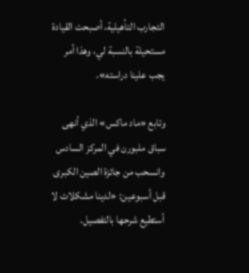التجارب التأهيلية، أصبحت القيادة مستحيلة بالنسبة لي، وهذا أمر يجب علينا دراسته».

وتابع «ماد ماكس» الذي أنهى سباق ملبورن في المركز السادس وانسحب من جائزة الصين الكبرى قبل أسبوعين: «لدينا مشكلات لا أستطيع شرحها بالتفصيل.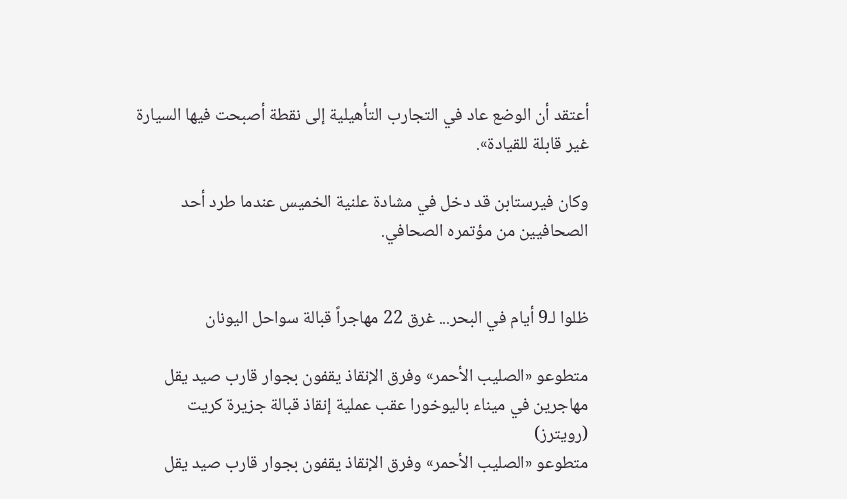أعتقد أن الوضع عاد في التجارب التأهيلية إلى نقطة أصبحت فيها السيارة غير قابلة للقيادة».

وكان فيرستابن قد دخل في مشادة علنية الخميس عندما طرد أحد الصحافيين من مؤتمره الصحافي.


ظلوا لـ9 أيام في البحر... غرق 22 مهاجراً قبالة سواحل اليونان

متطوعو «الصليب الأحمر» وفرق الإنقاذ يقفون بجوار قارب صيد يقل مهاجرين في ميناء باليوخورا عقب عملية إنقاذ قبالة جزيرة كريت (رويترز)
متطوعو «الصليب الأحمر» وفرق الإنقاذ يقفون بجوار قارب صيد يقل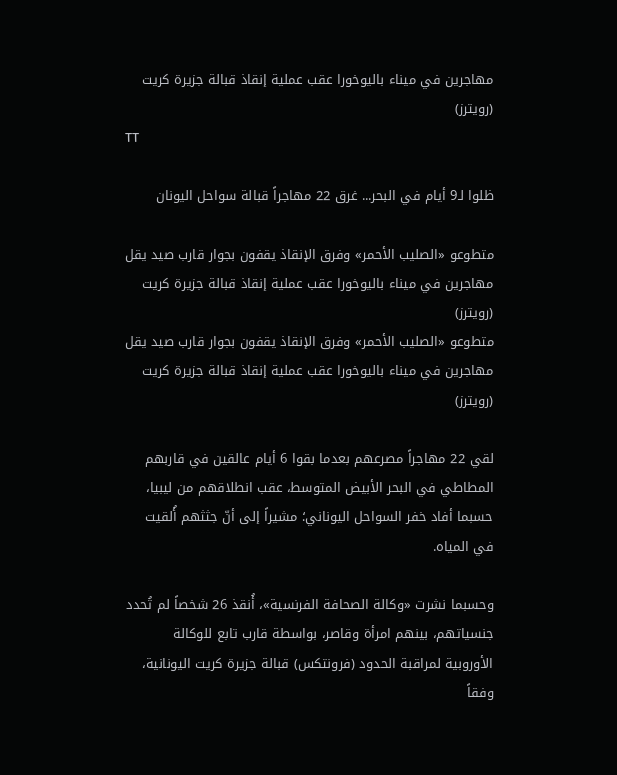مهاجرين في ميناء باليوخورا عقب عملية إنقاذ قبالة جزيرة كريت (رويترز)
TT

ظلوا لـ9 أيام في البحر... غرق 22 مهاجراً قبالة سواحل اليونان

متطوعو «الصليب الأحمر» وفرق الإنقاذ يقفون بجوار قارب صيد يقل مهاجرين في ميناء باليوخورا عقب عملية إنقاذ قبالة جزيرة كريت (رويترز)
متطوعو «الصليب الأحمر» وفرق الإنقاذ يقفون بجوار قارب صيد يقل مهاجرين في ميناء باليوخورا عقب عملية إنقاذ قبالة جزيرة كريت (رويترز)

لقي 22 مهاجراً مصرعهم بعدما بقوا 6 أيام عالقين في قاربهم المطاطي في البحر الأبيض المتوسط، عقب انطلاقهم من ليبيا، حسبما أفاد خفر السواحل اليوناني؛ مشيراً إلى أنّ جثثهم أُلقيت في المياه.

وحسبما نشرت «وكالة الصحافة الفرنسية»، أُنقذ 26 شخصاً لم تُحدد جنسياتهم، بينهم امرأة وقاصر، بواسطة قارب تابع للوكالة الأوروبية لمراقبة الحدود (فرونتكس) قبالة جزيرة كريت اليونانية، وفقاً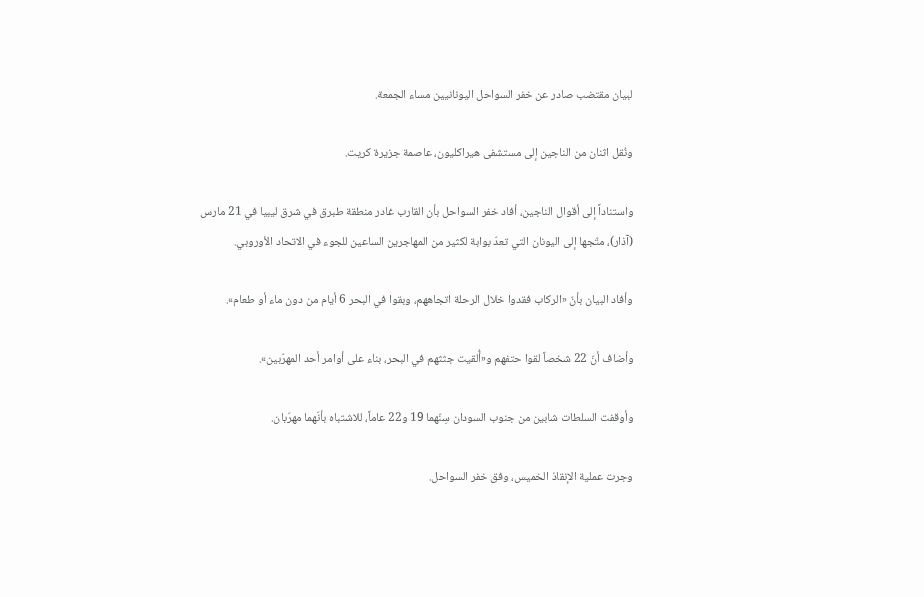لبيان مقتضب صادر عن خفر السواحل اليونانيين مساء الجمعة.

ونُقل اثنان من الناجين إلى مستشفى هيراكليون، عاصمة جزيرة كريت.

واستناداً إلى أقوال الناجين، أفاد خفر السواحل بأن القارب غادر منطقة طبرق في شرق ليبيا في 21 مارس (آذار)، متّجها إلى اليونان التي تعدّ بوابة لكثير من المهاجرين الساعين للجوء في الاتحاد الأوروبي.

وأفاد البيان بأنّ «الركاب فقدوا خلال الرحلة اتجاههم، وبقوا في البحر 6 أيام من دون ماء أو طعام».

وأضاف أنّ 22 شخصاً لقوا حتفهم و«أُلقيت جثثهم في البحر، بناء على أوامر أحد المهرّبين».

وأوقفت السلطات شابين من جنوب السودان سِنّهما 19 و22 عاماً، للاشتباه بأنّهما مهرّبان.

وجرت عملية الإنقاذ الخميس، وفق خفر السواحل.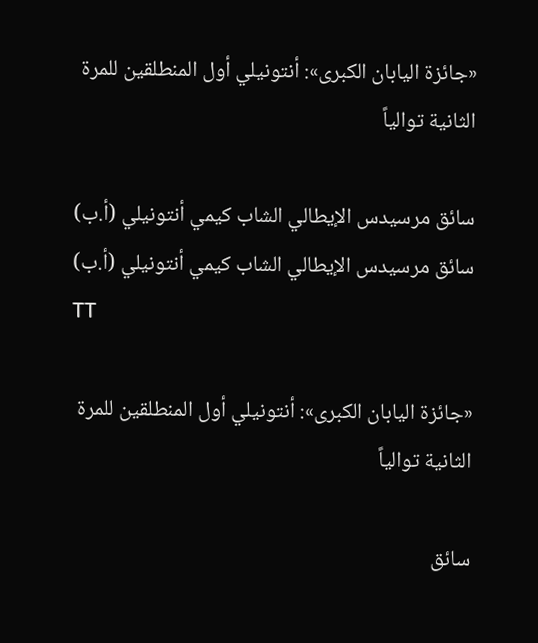«جائزة اليابان الكبرى»: أنتونيلي أول المنطلقين للمرة الثانية توالياً

سائق مرسيدس الإيطالي الشاب كيمي أنتونيلي (أ.ب)
سائق مرسيدس الإيطالي الشاب كيمي أنتونيلي (أ.ب)
TT

«جائزة اليابان الكبرى»: أنتونيلي أول المنطلقين للمرة الثانية توالياً

سائق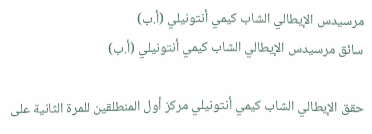مرسيدس الإيطالي الشاب كيمي أنتونيلي (أ.ب)
سائق مرسيدس الإيطالي الشاب كيمي أنتونيلي (أ.ب)

حقق الإيطالي الشاب كيمي أنتونيلي مركز أول المنطلقين للمرة الثانية على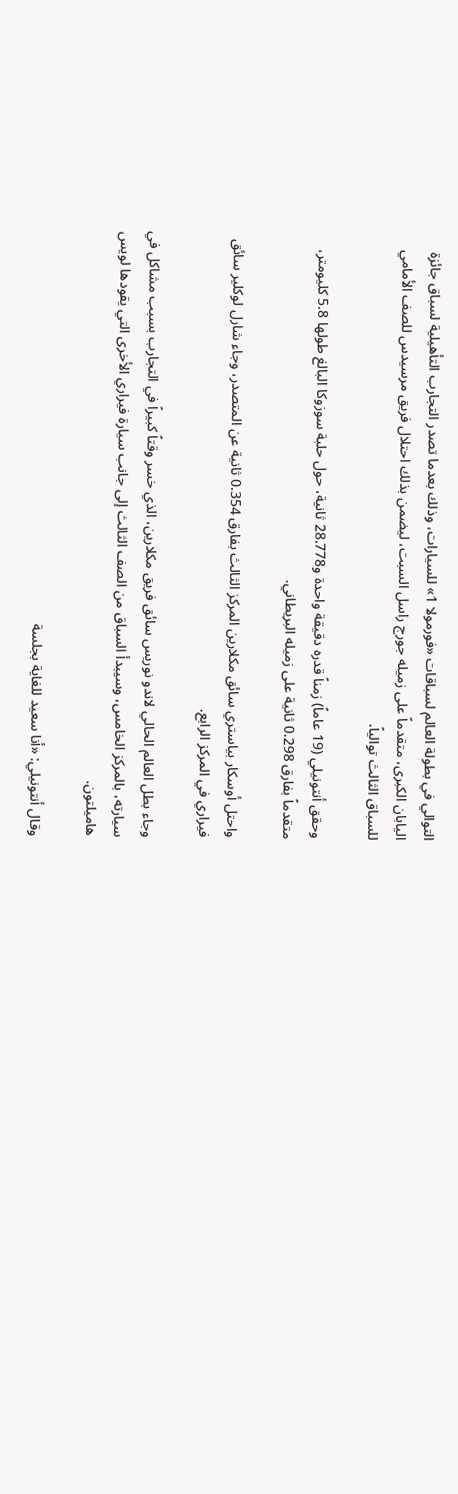التوالي في بطولة العالم لسباقات «فورمولا 1» للسيارات، وذلك بعدما تصدر التجارب التأهيلية لسباق جائزة اليابان الكبرى، متقدماً على زميله جورج راسل السبت، ليضمن بذلك احتلال فريق مرسيدس للصف الأمامي للسباق الثالث توالياً.

وحقق أنتونيلي (19 عاماً) زمناً قدره دقيقة واحدة و28.778 ثانية، حول حلبة سوزوكا البالغ طولها 5.8 كليومتر، متقدماً بفارق 0.298 ثانية على زميله البريطاني.

واحتل أوسكار بياستري سائق مكلارين المركز الثالث بفارق 0.354 ثانية عن المتصدر، وجاء شارل لوكلير سائق فيراري في المركز الرابع.

وجاء بطل العالم الحالي لاندو نوريس سائق فريق مكلارين، الذي خسر وقتاً كبيراً في التجارب بسبب مشاكل في سيارته، بالمركز الخامس، وسيبدأ السباق من الصف الثالث إلى جانب سيارة فيراري الأخرى التي يقودها لويس هاميلتون.

وقال أنتونيلي: «أنا سعيد للغاية بجلسة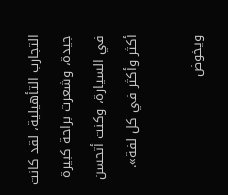التجارب التأهيلية، لقد كانت جيدة، وشعرت براحة كبيرة في السيارة، وكنت أتحسن أكثر وأكثر في كل لفة».

ويخوض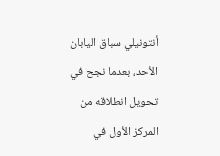أنتونيلي سباق اليابان الأحد، بعدما نجح في تحويل انطلاقه من المركز الأول في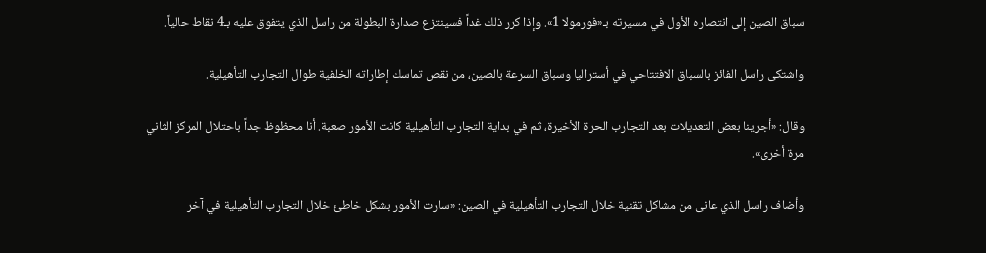سباق الصين إلى انتصاره الأول في مسيرته بـ«فورمولا 1». وإذا كرر ذلك غداً فسينتزع صدارة البطولة من راسل الذي يتفوق عليه بـ4 نقاط حالياً.

واشتكى راسل الفائز بالسباق الافتتاحي في أستراليا وسباق السرعة بالصين، من نقص تماسك إطاراته الخلفية طوال التجارب التأهيلية.

وقال: «أجرينا بعض التعديلات بعد التجارب الحرة الأخيرة، ثم في بداية التجارب التأهيلية كانت الأمور صعبة. أنا محظوظ جداً باحتلال المركز الثاني مرة أخرى».

وأضاف راسل الذي عانى من مشاكل تقنية خلال التجارب التأهيلية في الصين: «سارت الأمور بشكل خاطئ خلال التجارب التأهيلية في آخر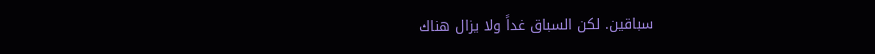سباقين. لكن السباق غداً ولا يزال هناك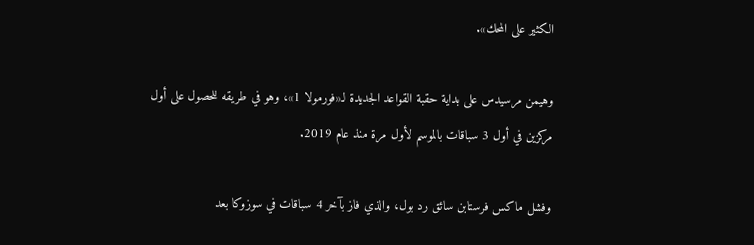الكثير على المحك».

وهيمن مرسيدس على بداية حقبة القواعد الجديدة لـ«فورمولا 1»، وهو في طريقه للحصول على أول مركزين في أول 3 سباقات بالموسم لأول مرة منذ عام 2019.

وفشل ماكس فرستابن سائق رد بول، والذي فاز بآخر 4 سباقات في سوزوكا بعد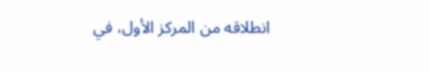انطلاقه من المركز الأول، في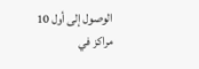الوصول إلى أول 10 مراكز في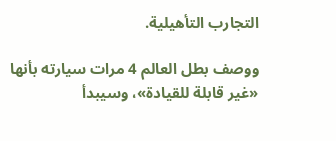التجارب التأهيلية.

ووصف بطل العالم 4 مرات سيارته بأنها «غير قابلة للقيادة»، وسيبدأ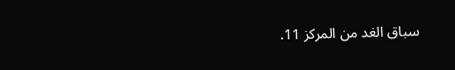سباق الغد من المركز 11.